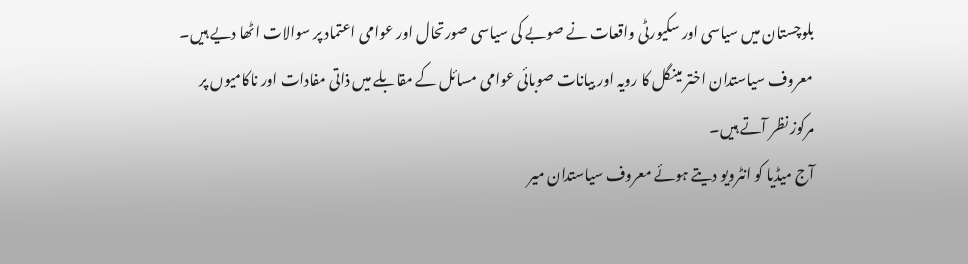بلوچستان میں سیاسی اور سکیورٹی واقعات نے صوبے کی سیاسی صورتحال اور عوامی اعتماد پر سوالات اٹھا دیے ہیں۔ معروف سیاستدان اختر مینگل کا رویہ اور بیانات صوبائی عوامی مسائل کے مقابلے میں ذاتی مفادات اور ناکامیوں پر مرکوز نظر آتے ہیں۔
آج میڈیا کو انٹرویو دیتے ہوئے معروف سیاستدان میر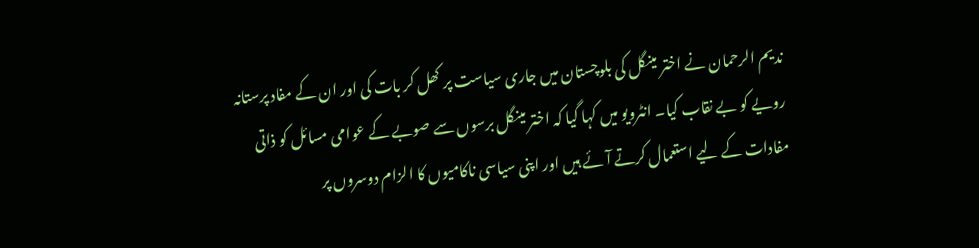ندیم الرحمان نے اختر مینگل کی بلوچستان میں جاری سیاست پر کھل کر بات کی اور ان کے مفاد پرستانہ رویے کو بے نقاب کیا۔ انٹرویو میں کہا گیا کہ اختر مینگل برسوں سے صوبے کے عوامی مسائل کو ذاتی مفادات کے لیے استعمال کرتے آئے ہیں اور اپنی سیاسی ناکامیوں کا الزام دوسروں پر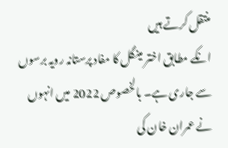منتقل کرتے ہیں
انکے مطابق اختر مینگل کا مفاد پرستانہ رویہ برسوں سے جاری ہے۔ بالخصوص 2022 میں انہوں نے عمران خان کی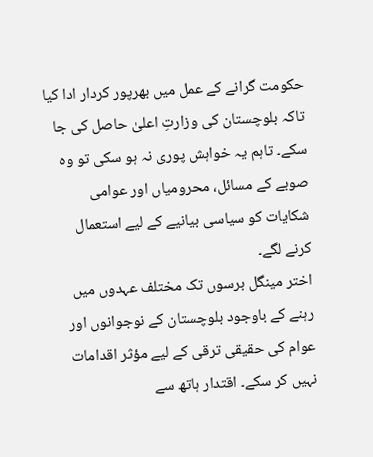حکومت گرانے کے عمل میں بھرپور کردار ادا کیا تاکہ بلوچستان کی وزارتِ اعلیٰ حاصل کی جا سکے۔ تاہم یہ خواہش پوری نہ ہو سکی تو وہ صوبے کے مسائل، محرومیاں اور عوامی شکایات کو سیاسی بیانیے کے لیے استعمال کرنے لگے۔
اختر مینگل برسوں تک مختلف عہدوں میں رہنے کے باوجود بلوچستان کے نوجوانوں اور عوام کی حقیقی ترقی کے لیے مؤثر اقدامات نہیں کر سکے۔ اقتدار ہاتھ سے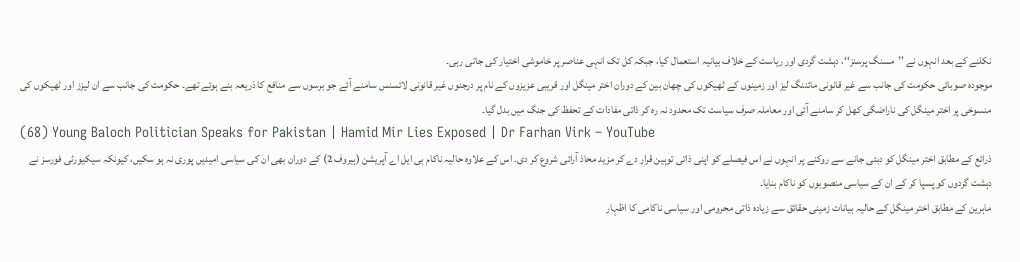نکلنے کے بعد انہوں نے ’’مسنگ پرسنز‘‘، دہشت گردی اور ریاست کے خلاف بیانیہ استعمال کیا، جبکہ کل تک انہی عناصر پر خاموشی اختیار کی جاتی رہی۔
موجودہ صوبائی حکومت کی جانب سے غیر قانونی مائننگ لیز اور زمینوں کے ٹھیکوں کی چھان بین کے دوران اختر مینگل اور قریبی عزیزوں کے نام پر درجنوں غیر قانونی لائسنس سامنے آئے جو برسوں سے منافع کا ذریعہ بنے ہوئے تھے۔ حکومت کی جانب سے ان لیزز اور ٹھیکوں کی منسوخی پر اختر مینگل کی ناراضگی کھل کر سامنے آئی اور معاملہ صرف سیاست تک محدود نہ رہ کر ذاتی مفادات کے تحفظ کی جنگ میں بدل گیا۔
(68) Young Baloch Politician Speaks for Pakistan | Hamid Mir Lies Exposed | Dr Farhan Virk – YouTube
ذرائع کے مطابق اختر مینگل کو دبئی جانے سے روکنے پر انہوں نے اس فیصلے کو اپنی ذاتی توہین قرار دے کر مزید محاذ آرائی شروع کر دی۔ اس کے علاوہ حالیہ ناکام بی ایل اے آپریشن (ہیروف 2) کے دوران بھی ان کی سیاسی امیدیں پوری نہ ہو سکیں، کیونکہ سیکیورٹی فورسز نے دہشت گردوں کو پسپا کر کے ان کے سیاسی منصوبوں کو ناکام بنایا۔
ماہرین کے مطابق اختر مینگل کے حالیہ بیانات زمینی حقائق سے زیادہ ذاتی محرومی اور سیاسی ناکامی کا اظہار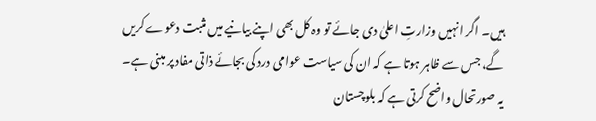ہیں۔ اگر انہیں وزارتِ اعلیٰ دی جائے تو وہ کل بھی اپنے بیانیے میں مثبت دعوے کریں گے، جس سے ظاہر ہوتا ہے کہ ان کی سیاست عوامی درد کی بجائے ذاتی مفاد پر مبنی ہے۔
یہ صورتحال واضح کرتی ہے کہ بلوچستان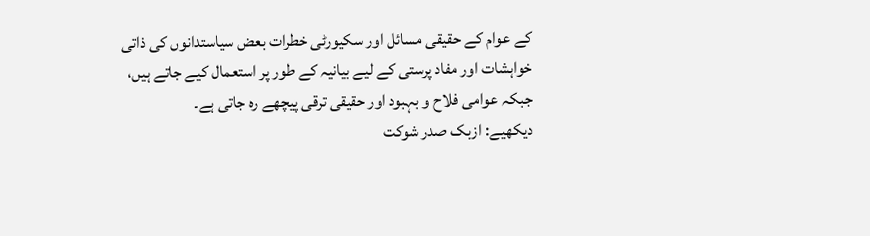کے عوام کے حقیقی مسائل اور سکیورٹی خطرات بعض سیاستدانوں کی ذاتی خواہشات اور مفاد پرستی کے لیے بیانیہ کے طور پر استعمال کیے جاتے ہیں، جبکہ عوامی فلاح و بہبود اور حقیقی ترقی پیچھے رہ جاتی ہے۔
دیکھیے: ازبک صدر شوکت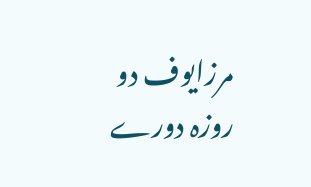مرزایوف دو روزہ دورے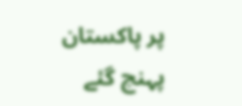پر پاکستان پہنچ گئے